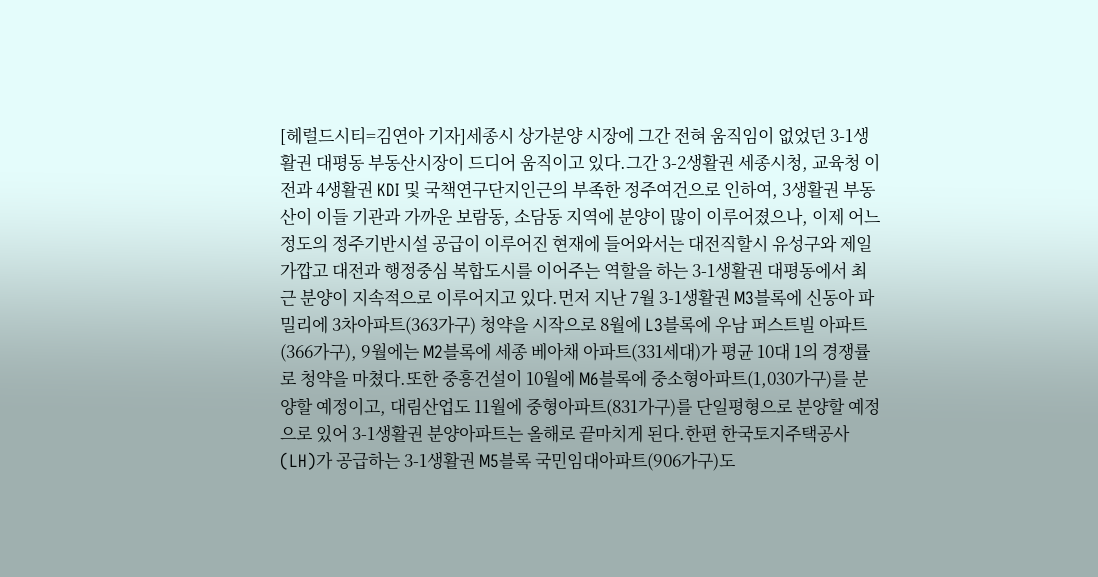[헤럴드시티=김연아 기자]세종시 상가분양 시장에 그간 전혀 움직임이 없었던 3-1생활권 대평동 부동산시장이 드디어 움직이고 있다.그간 3-2생활권 세종시청, 교육청 이전과 4생활권 KDI 및 국책연구단지인근의 부족한 정주여건으로 인하여, 3생활권 부동산이 이들 기관과 가까운 보람동, 소담동 지역에 분양이 많이 이루어졌으나, 이제 어느 정도의 정주기반시설 공급이 이루어진 현재에 들어와서는 대전직할시 유성구와 제일 가깝고 대전과 행정중심 복합도시를 이어주는 역할을 하는 3-1생활권 대평동에서 최근 분양이 지속적으로 이루어지고 있다.먼저 지난 7월 3-1생활권 M3블록에 신동아 파밀리에 3차아파트(363가구) 청약을 시작으로 8월에 L3블록에 우남 퍼스트빌 아파트(366가구), 9월에는 M2블록에 세종 베아채 아파트(331세대)가 평균 10대 1의 경쟁률로 청약을 마쳤다.또한 중흥건설이 10월에 M6블록에 중소형아파트(1,030가구)를 분양할 예정이고, 대림산업도 11월에 중형아파트(831가구)를 단일평형으로 분양할 예정으로 있어 3-1생활권 분양아파트는 올해로 끝마치게 된다.한편 한국토지주택공사(LH)가 공급하는 3-1생활권 M5블록 국민임대아파트(906가구)도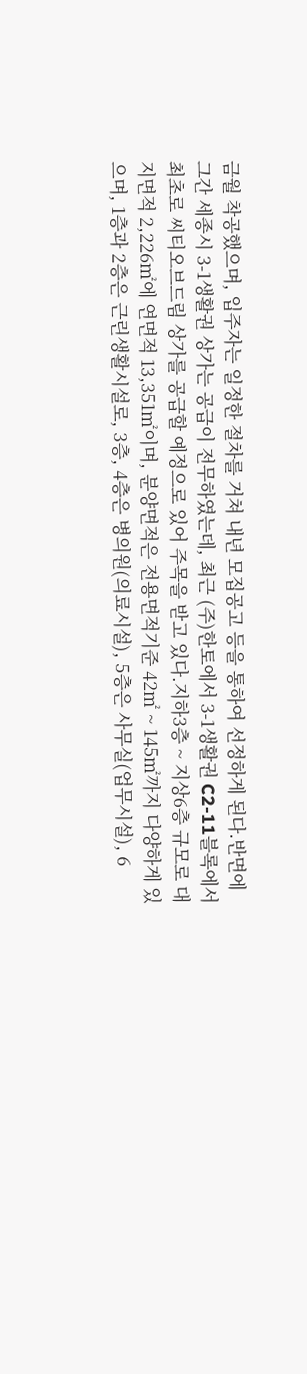금월 착공했으며, 입주자는 일정한 절차를 거쳐 내년 모집공고 등을 통하여 선정하게 된다.반면에 그간 세종시 3-1생활권 상가는 공급이 전무하였는데, 최근 (주)한토에서 3-1생활권 C2-11블록에서 최초로 씨티오브드림 상가를 공급할 예정으로 있어 주목을 받고 있다.지하3층 ~ 지상6층 규모로 대지면적 2,226㎡에 연면적 13,351㎡이며, 분양면적은 전용면적기준 42㎡ ~ 145㎡까지 다양하게 있으며, 1층과 2층은 근린생활시설로, 3층, 4층은 병의원(의료시설), 5층은 사무실(업무시설), 6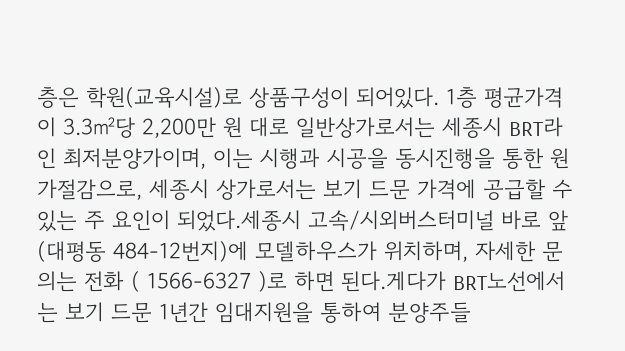층은 학원(교육시설)로 상품구성이 되어있다. 1층 평균가격이 3.3㎡당 2,200만 원 대로 일반상가로서는 세종시 BRT라인 최저분양가이며, 이는 시행과 시공을 동시진행을 통한 원가절감으로, 세종시 상가로서는 보기 드문 가격에 공급할 수 있는 주 요인이 되었다.세종시 고속/시외버스터미널 바로 앞(대평동 484-12번지)에 모델하우스가 위치하며, 자세한 문의는 전화 ( 1566-6327 )로 하면 된다.게다가 BRT노선에서는 보기 드문 1년간 임대지원을 통하여 분양주들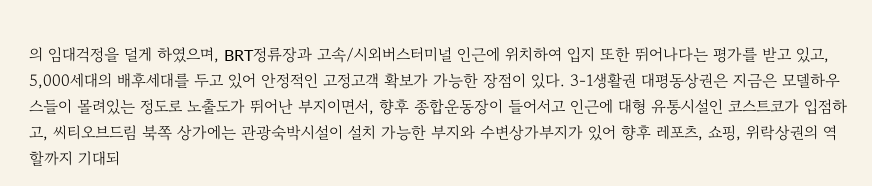의 임대걱정을 덜게 하였으며, BRT정류장과 고속/시외버스터미널 인근에 위치하여 입지 또한 뛰어나다는 평가를 받고 있고, 5,000세대의 배후세대를 두고 있어 안정적인 고정고객 확보가 가능한 장점이 있다. 3-1생활권 대평동상권은 지금은 모델하우스들이 몰려있는 정도로 노출도가 뛰어난 부지이면서, 향후 종합운동장이 들어서고 인근에 대형 유통시설인 코스트코가 입점하고, 씨티오브드림 북쪽 상가에는 관광숙박시설이 설치 가능한 부지와 수변상가부지가 있어 향후 레포츠, 쇼핑, 위락상권의 역할까지 기대되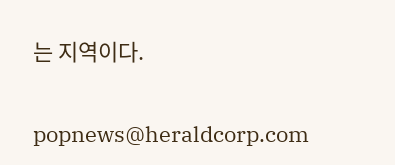는 지역이다.


popnews@heraldcorp.com